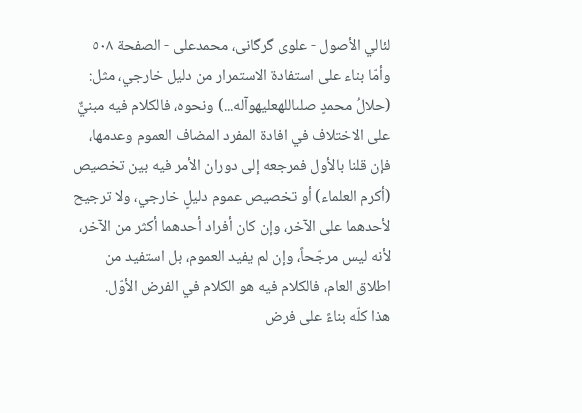لئالي الأصول - علوی گرگانی، محمدعلی - الصفحة ٥٠٨
وأمّا بناء على استفادة الاستمرار من دليل خارجي، مثل: (حلالُ محمدٍ صلىاللهعليهوآله...) ونحوه، فالكلام فيه مبنيٌّ على الاختلاف في افادة المفرد المضاف العموم وعدمها، فإن قلنا بالأول فمرجعه إلى دوران الأمر فيه بين تخصيص (أكرم العلماء) أو تخصيص عموم دليلٍ خارجي، ولا ترجيح لأحدهما على الآخر، وإن كان أفراد أحدهما أكثر من الآخر، لأنه ليس مرجّحاً، وإن لم يفيد العموم، بل استفيد من اطلاق العام، فالكلام فيه هو الكلام في الفرض الأوّل.
هذا كلّه بناءً على فرض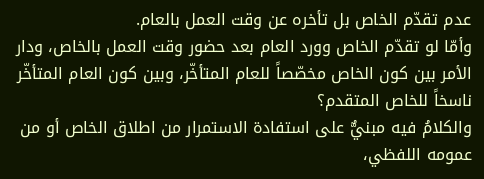عدم تقدّم الخاص بل تأخره عن وقت العمل بالعام.
وأمّا لو تقدّم الخاص وورد العام بعد حضور وقت العمل بالخاص، ودار الأمر بين كون الخاص مخصّصاً للعام المتأخّر، وبين كون العام المتأخّر ناسخاً للخاص المتقدم؟
والكلامُ فيه مبنيٌّ على استفادة الاستمرار من اطلاق الخاص أو من عمومه اللفظي،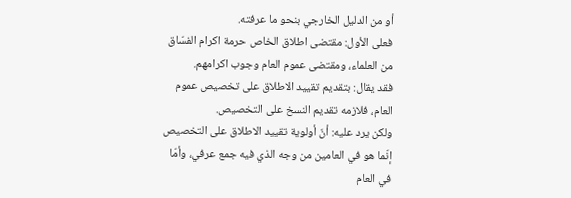أو من الدليل الخارجي بنحو ما عرفته.
فعلى الأول: مقتضى اطلاق الخاص حرمة اكرام الفسّاق من العلماء، ومقتضى عموم العام وجوب اكرامهم.
فقد يقال: بتقديم تقييد الاطلاق على تخصيص عموم العام، فلازمه تقديم النسخ على التخصيص.
ولكن يرد عليه: أنّ أولوية تقييد الاطلاق على التخصيص إنّما هو في العامين من وجه الذي فيه جمع عرفي، وأمّا في العام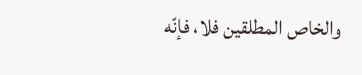والخاص المطلقين فلا، فإنّه